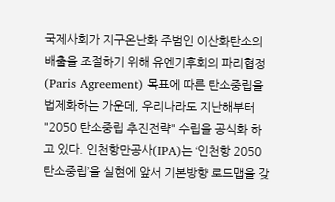국제사회가 지구온난화 주범인 이산화탄소의 배출을 조절하기 위해 유엔기후회의 파리협정(Paris Agreement) 목표에 따른 탄소중립을 법제화하는 가운데, 우리나라도 지난해부터 "2050 탄소중립 추진전략" 수립을 공식화 하고 있다. 인천항만공사(IPA)는 ‘인천항 2050 탄소중립’을 실현에 앞서 기본방향 로드맵을 갖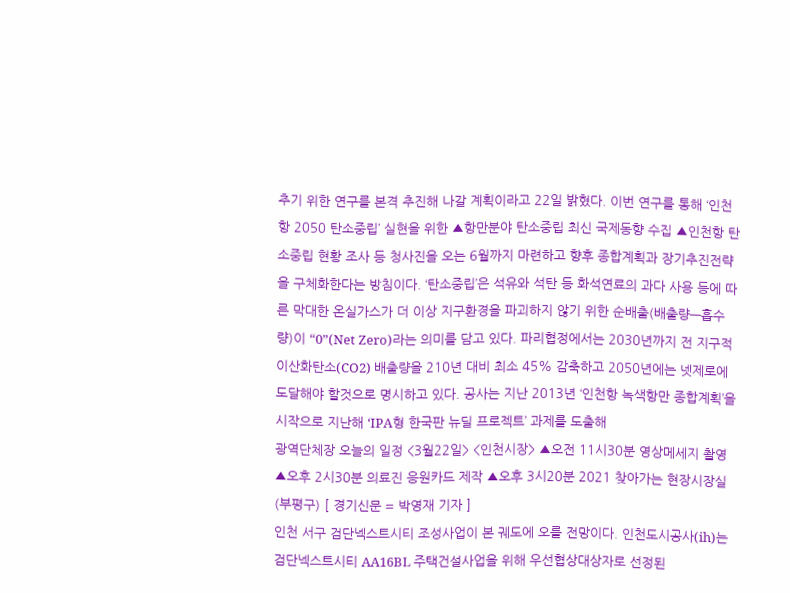추기 위한 연구를 본격 추진해 나갈 계획이라고 22일 밝혔다. 이번 연구를 통해 ‘인천항 2050 탄소중립’ 실현을 위한 ▲항만분야 탄소중립 최신 국제동향 수집 ▲인천항 탄소중립 현황 조사 등 청사진을 오는 6월까지 마련하고 향후 종합계획과 장기추진전략을 구체화한다는 방침이다. ‘탄소중립’은 석유와 석탄 등 화석연료의 과다 사용 등에 따른 막대한 온실가스가 더 이상 지구환경을 파괴하지 않기 위한 순배출(배출량—흡수량)이 “0”(Net Zero)라는 의미를 담고 있다. 파리협정에서는 2030년까지 전 지구적 이산화탄소(CO2) 배출량을 210년 대비 최소 45% 감축하고 2050년에는 넷제로에 도달해야 할것으로 명시하고 있다. 공사는 지난 2013년 ‘인천항 녹색항만 종합계획’을 시작으로 지난해 ‘IPA형 한국판 뉴딜 프로젝트’ 과제를 도출해
광역단체장 오늘의 일정 <3월22일> <인천시장> ▲오전 11시30분 영상메세지 촬영 ▲오후 2시30분 의료진 응원카드 제작 ▲오후 3시20분 2021 찾아가는 현장시장실(부평구) [ 경기신문 = 박영재 기자 ]
인천 서구 검단넥스트시티 조성사업이 본 궤도에 오를 전망이다. 인천도시공사(ih)는 검단넥스트시티 AA16BL 주택건설사업을 위해 우선협상대상자로 선정된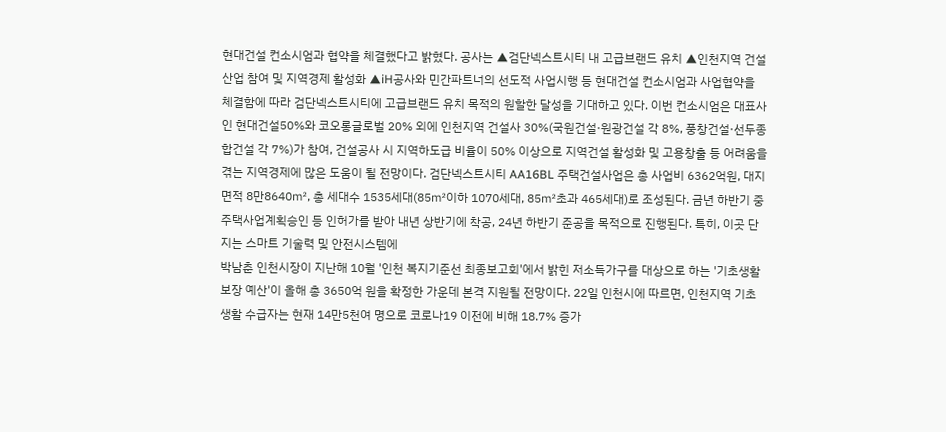현대건설 컨소시엄과 협약을 체결했다고 밝혔다. 공사는 ▲검단넥스트시티 내 고급브랜드 유치 ▲인천지역 건설산업 참여 및 지역경제 활성화 ▲iH공사와 민간파트너의 선도적 사업시행 등 현대건설 컨소시엄과 사업협약을 체결함에 따라 검단넥스트시티에 고급브랜드 유치 목적의 원할한 달성을 기대하고 있다. 이번 컨소시엄은 대표사인 현대건설50%와 코오롱글로벌 20% 외에 인천지역 건설사 30%(국원건설·원광건설 각 8%, 풍창건설·선두종합건설 각 7%)가 참여, 건설공사 시 지역하도급 비율이 50% 이상으로 지역건설 활성화 및 고용창출 등 어려움을 겪는 지역경제에 많은 도움이 될 전망이다. 검단넥스트시티 AA16BL 주택건설사업은 총 사업비 6362억원, 대지면적 8만8640㎡, 총 세대수 1535세대(85㎡이하 1070세대, 85㎡초과 465세대)로 조성된다. 금년 하반기 중 주택사업계획승인 등 인허가를 받아 내년 상반기에 착공, 24년 하반기 준공을 목적으로 진행된다. 특히, 이곳 단지는 스마트 기술력 및 안전시스템에
박남춘 인천시장이 지난해 10월 '인천 복지기준선 최종보고회'에서 밝힌 저소득가구를 대상으로 하는 '기초생활 보장 예산'이 올해 총 3650억 원을 확정한 가운데 본격 지원될 전망이다. 22일 인천시에 따르면, 인천지역 기초생활 수급자는 현재 14만5천여 명으로 코로나19 이전에 비해 18.7% 증가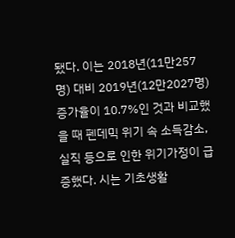됐다. 이는 2018년(11만257명) 대비 2019년(12만2027명) 증가율이 10.7%인 것과 비교했을 때 펜데믹 위기 속 소득감소, 실직 등으로 인한 위기가정이 급증했다. 시는 기초생활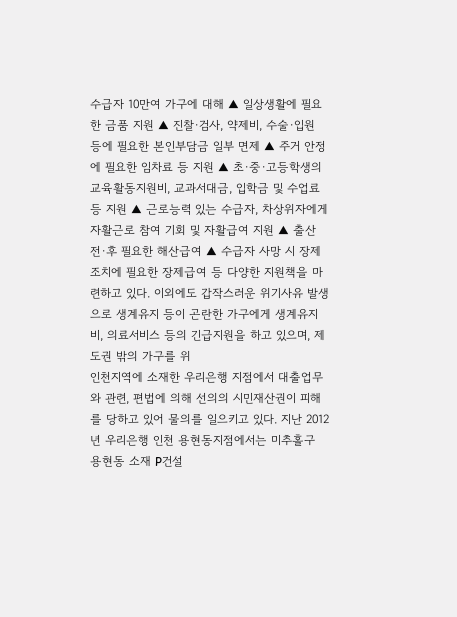수급자 10만여 가구에 대해 ▲ 일상생활에 필요한 금품 지원 ▲ 진찰·검사, 약제비, 수술·입원 등에 필요한 본인부담금 일부 면제 ▲ 주거 안정에 필요한 임차료 등 지원 ▲ 초·중·고등학생의 교육활동지원비, 교과서대금, 입학금 및 수업료 등 지원 ▲ 근로능력 있는 수급자, 차상위자에게 자활근로 참여 기회 및 자활급여 지원 ▲ 출산 전·후 필요한 해산급여 ▲ 수급자 사망 시 장제조치에 필요한 장제급여 등 다양한 지원책을 마련하고 있다. 이외에도 갑작스러운 위기사유 발생으로 생계유지 등이 곤란한 가구에게 생계유지비, 의료서비스 등의 긴급지원을 하고 있으며, 제도권 밖의 가구를 위
인천지역에 소재한 우리은행 지점에서 대출업무와 관련, 편법에 의해 선의의 시민재산권이 피해를 당하고 있어 물의를 일으키고 있다. 지난 2012년 우리은행 인천 용현동지점에서는 미추홀구 용현동 소재 P건설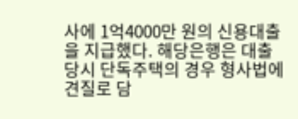사에 1억4000만 원의 신용대출을 지급했다. 해당은행은 대출 당시 단독주택의 경우 형사법에 견질로 담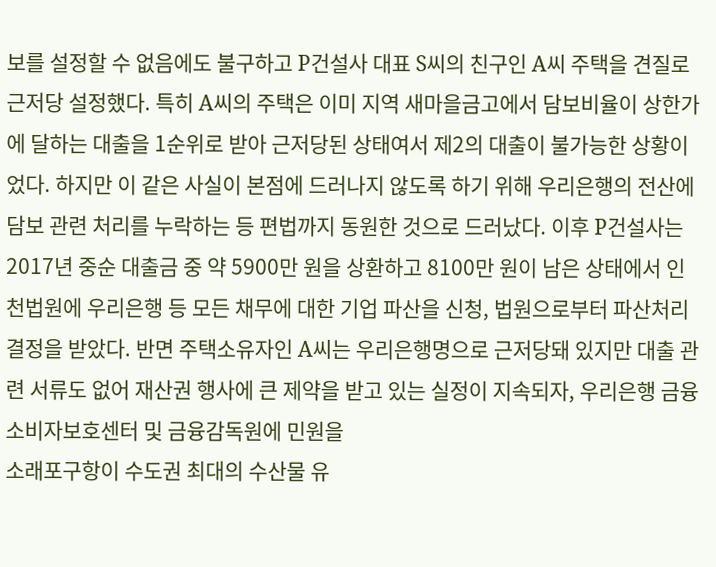보를 설정할 수 없음에도 불구하고 P건설사 대표 S씨의 친구인 A씨 주택을 견질로 근저당 설정했다. 특히 A씨의 주택은 이미 지역 새마을금고에서 담보비율이 상한가에 달하는 대출을 1순위로 받아 근저당된 상태여서 제2의 대출이 불가능한 상황이었다. 하지만 이 같은 사실이 본점에 드러나지 않도록 하기 위해 우리은행의 전산에 담보 관련 처리를 누락하는 등 편법까지 동원한 것으로 드러났다. 이후 P건설사는 2017년 중순 대출금 중 약 5900만 원을 상환하고 8100만 원이 남은 상태에서 인천법원에 우리은행 등 모든 채무에 대한 기업 파산을 신청, 법원으로부터 파산처리 결정을 받았다. 반면 주택소유자인 A씨는 우리은행명으로 근저당돼 있지만 대출 관련 서류도 없어 재산권 행사에 큰 제약을 받고 있는 실정이 지속되자, 우리은행 금융소비자보호센터 및 금융감독원에 민원을
소래포구항이 수도권 최대의 수산물 유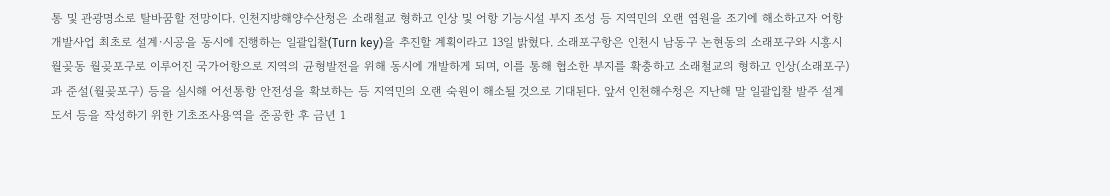통 및 관광명소로 탈바꿈할 전망이다. 인천지방해양수산청은 소래철교 형하고 인상 및 어항 기능시설 부지 조성 등 지역민의 오랜 염원을 조기에 해소하고자 어항 개발사업 최초로 설계·시공을 동시에 진행하는 일괄입찰(Turn key)을 추진할 계획이라고 13일 밝혔다. 소래포구항은 인천시 남동구 논현동의 소래포구와 시흥시 월곶동 월곶포구로 이루어진 국가어항으로 지역의 균형발전을 위해 동시에 개발하게 되며, 이를 통해 협소한 부지를 확충하고 소래철교의 형하고 인상(소래포구)과 준설(월곶포구) 등을 실시해 어선통항 안전성을 확보하는 등 지역민의 오랜 숙원이 해소될 것으로 기대된다. 앞서 인천해수청은 지난해 말 일괄입찰 발주 설계도서 등을 작성하기 위한 기초조사용역을 준공한 후 금년 1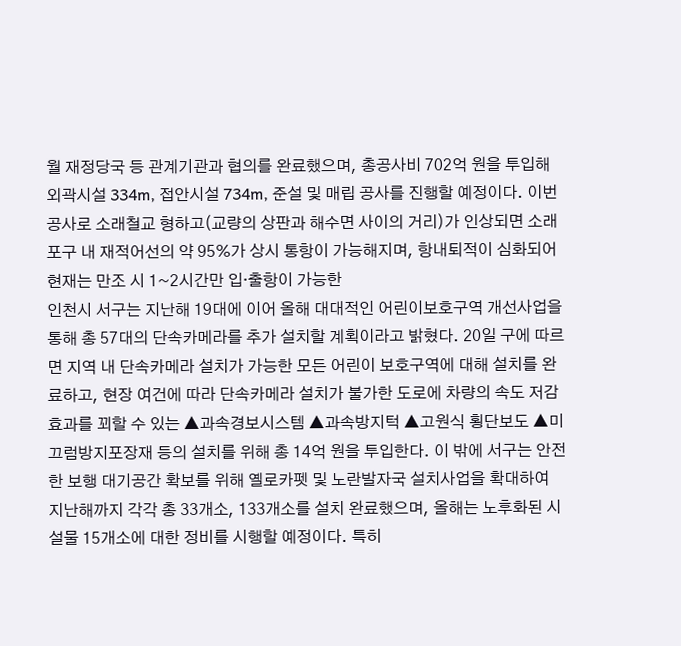월 재정당국 등 관계기관과 협의를 완료했으며, 총공사비 702억 원을 투입해 외곽시설 334m, 접안시설 734m, 준설 및 매립 공사를 진행할 예정이다. 이번 공사로 소래철교 형하고(교량의 상판과 해수면 사이의 거리)가 인상되면 소래포구 내 재적어선의 약 95%가 상시 통항이 가능해지며, 항내퇴적이 심화되어 현재는 만조 시 1~2시간만 입·출항이 가능한
인천시 서구는 지난해 19대에 이어 올해 대대적인 어린이보호구역 개선사업을 통해 총 57대의 단속카메라를 추가 설치할 계획이라고 밝혔다. 20일 구에 따르면 지역 내 단속카메라 설치가 가능한 모든 어린이 보호구역에 대해 설치를 완료하고, 현장 여건에 따라 단속카메라 설치가 불가한 도로에 차량의 속도 저감 효과를 꾀할 수 있는 ▲과속경보시스템 ▲과속방지턱 ▲고원식 횡단보도 ▲미끄럼방지포장재 등의 설치를 위해 총 14억 원을 투입한다. 이 밖에 서구는 안전한 보행 대기공간 확보를 위해 옐로카펫 및 노란발자국 설치사업을 확대하여 지난해까지 각각 총 33개소, 133개소를 설치 완료했으며, 올해는 노후화된 시설물 15개소에 대한 정비를 시행할 예정이다. 특히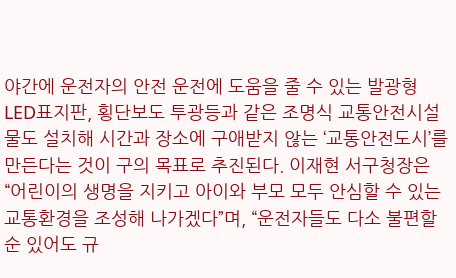야간에 운전자의 안전 운전에 도움을 줄 수 있는 발광형 LED표지판, 횡단보도 투광등과 같은 조명식 교통안전시설물도 설치해 시간과 장소에 구애받지 않는 ‘교통안전도시’를 만든다는 것이 구의 목표로 추진된다. 이재현 서구청장은 “어린이의 생명을 지키고 아이와 부모 모두 안심할 수 있는 교통환경을 조성해 나가겠다”며, “운전자들도 다소 불편할 순 있어도 규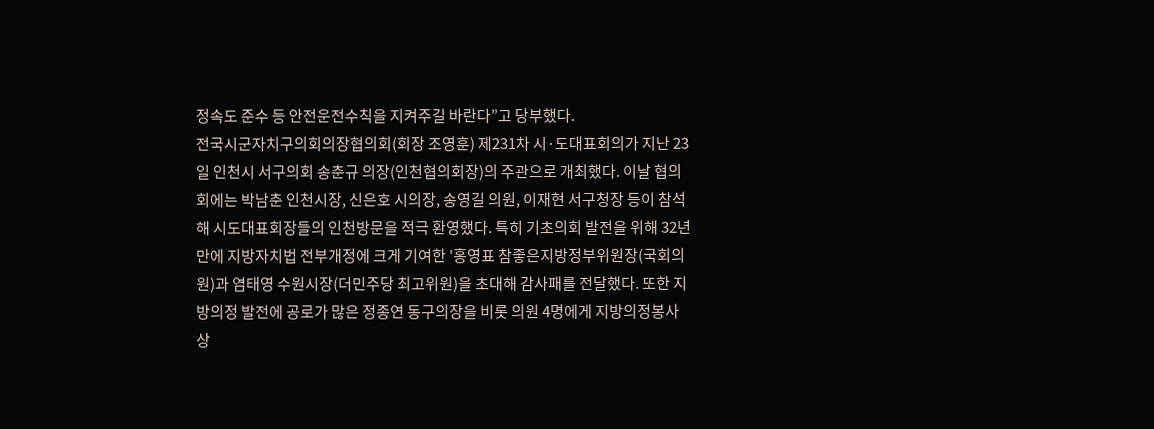정속도 준수 등 안전운전수칙을 지켜주길 바란다”고 당부했다.
전국시군자치구의회의장협의회(회장 조영훈) 제231차 시·도대표회의가 지난 23일 인천시 서구의회 송춘규 의장(인천협의회장)의 주관으로 개최했다. 이날 협의회에는 박남춘 인천시장, 신은호 시의장, 송영길 의원, 이재현 서구청장 등이 참석해 시도대표회장들의 인천방문을 적극 환영했다. 특히 기초의회 발전을 위해 32년만에 지방자치법 전부개정에 크게 기여한 '홍영표 참좋은지방정부위원장(국회의원)과 염태영 수원시장(더민주당 최고위원)을 초대해 감사패를 전달했다. 또한 지방의정 발전에 공로가 많은 정종연 동구의장을 비롯 의원 4명에게 지방의정봉사상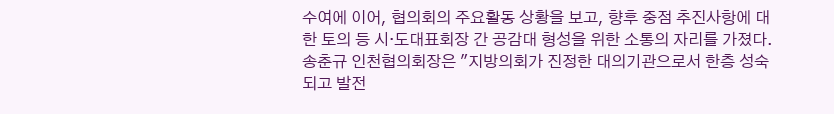수여에 이어, 협의회의 주요활동 상황을 보고, 향후 중점 추진사항에 대한 토의 등 시·도대표회장 간 공감대 형성을 위한 소통의 자리를 가졌다. 송춘규 인천협의회장은 "지방의회가 진정한 대의기관으로서 한층 성숙되고 발전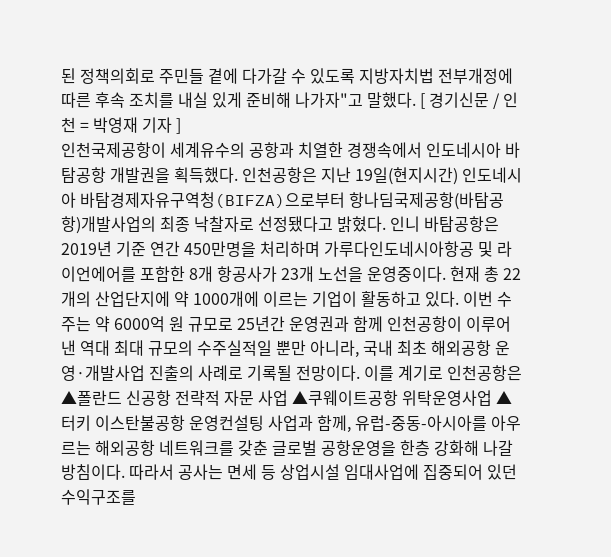된 정책의회로 주민들 곁에 다가갈 수 있도록 지방자치법 전부개정에 따른 후속 조치를 내실 있게 준비해 나가자"고 말했다. [ 경기신문 / 인천 = 박영재 기자 ]
인천국제공항이 세계유수의 공항과 치열한 경쟁속에서 인도네시아 바탐공항 개발권을 획득했다. 인천공항은 지난 19일(현지시간) 인도네시아 바탐경제자유구역청(BIFZA)으로부터 항나딤국제공항(바탐공항)개발사업의 최종 낙찰자로 선정됐다고 밝혔다. 인니 바탐공항은 2019년 기준 연간 450만명을 처리하며 가루다인도네시아항공 및 라이언에어를 포함한 8개 항공사가 23개 노선을 운영중이다. 현재 총 22개의 산업단지에 약 1000개에 이르는 기업이 활동하고 있다. 이번 수주는 약 6000억 원 규모로 25년간 운영권과 함께 인천공항이 이루어낸 역대 최대 규모의 수주실적일 뿐만 아니라, 국내 최초 해외공항 운영·개발사업 진출의 사례로 기록될 전망이다. 이를 계기로 인천공항은 ▲폴란드 신공항 전략적 자문 사업 ▲쿠웨이트공항 위탁운영사업 ▲터키 이스탄불공항 운영컨설팅 사업과 함께, 유럽-중동-아시아를 아우르는 해외공항 네트워크를 갖춘 글로벌 공항운영을 한층 강화해 나갈 방침이다. 따라서 공사는 면세 등 상업시설 임대사업에 집중되어 있던 수익구조를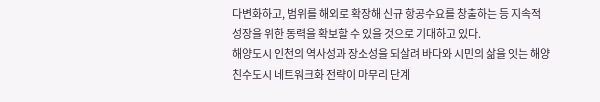다변화하고, 범위를 해외로 확장해 신규 항공수요를 창출하는 등 지속적 성장을 위한 동력을 확보할 수 있을 것으로 기대하고 있다.
해양도시 인천의 역사성과 장소성을 되살려 바다와 시민의 삶을 잇는 해양친수도시 네트워크화 전략이 마무리 단계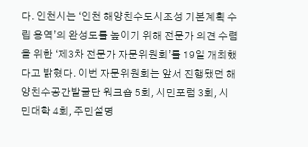다. 인천시는 ‘인천 해양친수도시조성 기본계획 수립 용역’의 완성도를 높이기 위해 전문가 의견 수렴을 위한 ‘제3차 전문가 자문위원회’를 19일 개최했다고 밝혔다. 이번 자문위원회는 앞서 진행됐던 해양친수공간발굴단 워크숍 5회, 시민포럼 3회, 시민대학 4회, 주민설명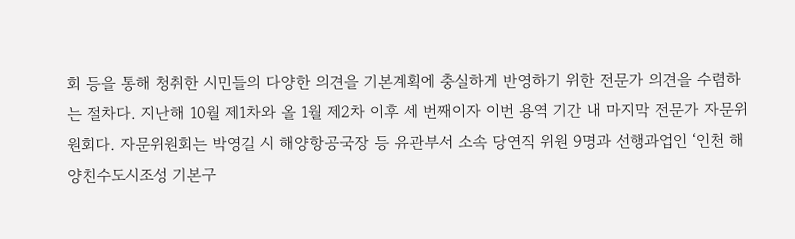회 등을 통해 청취한 시민들의 다양한 의견을 기본계획에 충실하게 반영하기 위한 전문가 의견을 수렴하는 절차다. 지난해 10월 제1차와 올 1월 제2차 이후 세 번째이자 이번 용역 기간 내 마지막 전문가 자문위원회다. 자문위원회는 박영길 시 해양항공국장 등 유관부서 소속 당연직 위원 9명과 선행과업인 ‘인천 해양친수도시조성 기본구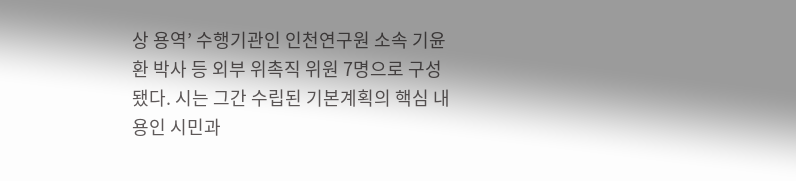상 용역’ 수행기관인 인천연구원 소속 기윤환 박사 등 외부 위촉직 위원 7명으로 구성됐다. 시는 그간 수립된 기본계획의 핵심 내용인 시민과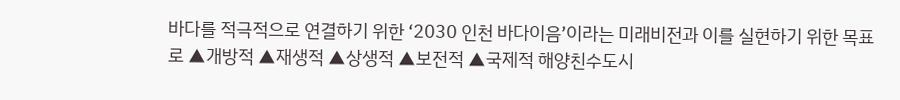바다를 적극적으로 연결하기 위한 ‘2030 인천 바다이음’이라는 미래비전과 이를 실현하기 위한 목표로 ▲개방적 ▲재생적 ▲상생적 ▲보전적 ▲국제적 해양친수도시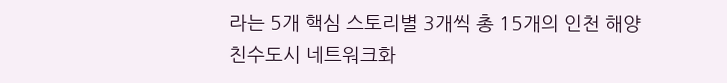라는 5개 핵심 스토리별 3개씩 총 15개의 인천 해양친수도시 네트워크화